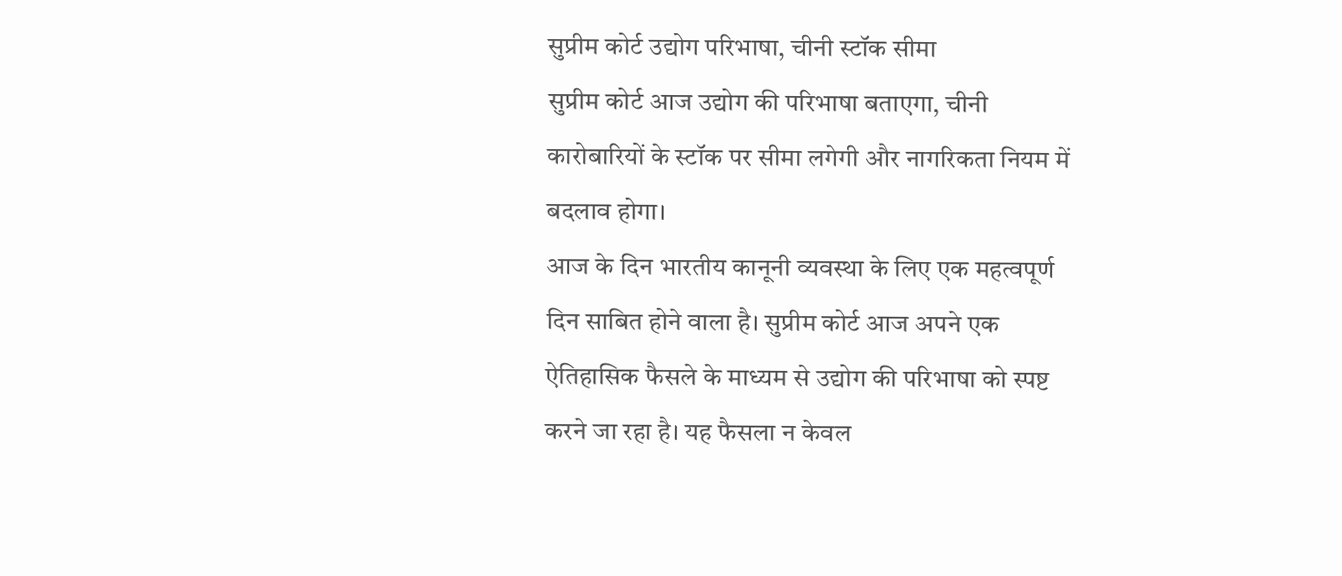सुप्रीम कोर्ट उद्योग परिभाषा, चीनी स्टॉक सीमा
सुप्रीम कोर्ट आज उद्योग की परिभाषा बताएगा, चीनी कारोबारियों के स्टॉक पर सीमा लगेगी और नागरिकता नियम में बदलाव होगा।
आज के दिन भारतीय कानूनी व्यवस्था के लिए एक महत्वपूर्ण दिन साबित होने वाला है। सुप्रीम कोर्ट आज अपने एक ऐतिहासिक फैसले के माध्यम से उद्योग की परिभाषा को स्पष्ट करने जा रहा है। यह फैसला न केवल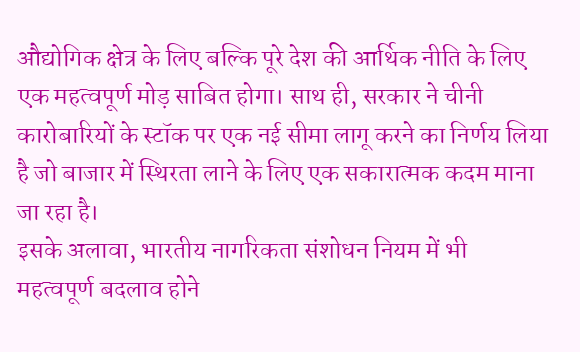औद्योगिक क्षेत्र के लिए बल्कि पूरे देश की आर्थिक नीति के लिए एक महत्वपूर्ण मोड़ साबित होगा। साथ ही, सरकार ने चीनी कारोबारियों के स्टॉक पर एक नई सीमा लागू करने का निर्णय लिया है जो बाजार में स्थिरता लाने के लिए एक सकारात्मक कदम माना जा रहा है।
इसके अलावा, भारतीय नागरिकता संशोधन नियम में भी महत्वपूर्ण बदलाव होने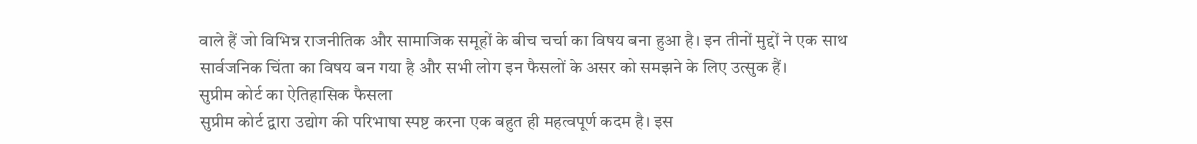वाले हैं जो विभिन्न राजनीतिक और सामाजिक समूहों के बीच चर्चा का विषय बना हुआ है। इन तीनों मुद्दों ने एक साथ सार्वजनिक चिंता का विषय बन गया है और सभी लोग इन फैसलों के असर को समझने के लिए उत्सुक हैं।
सुप्रीम कोर्ट का ऐतिहासिक फैसला
सुप्रीम कोर्ट द्वारा उद्योग की परिभाषा स्पष्ट करना एक बहुत ही महत्वपूर्ण कदम है। इस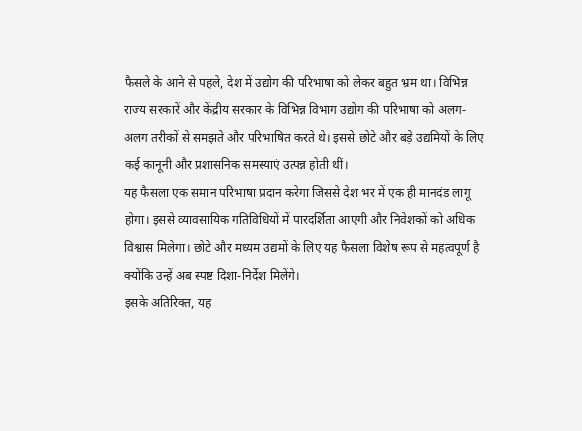फैसले के आने से पहले, देश में उद्योग की परिभाषा को लेकर बहुत भ्रम था। विभिन्न राज्य सरकारें और केंद्रीय सरकार के विभिन्न विभाग उद्योग की परिभाषा को अलग-अलग तरीकों से समझते और परिभाषित करते थे। इससे छोटे और बड़े उद्यमियों के लिए कई कानूनी और प्रशासनिक समस्याएं उत्पन्न होती थीं।
यह फैसला एक समान परिभाषा प्रदान करेगा जिससे देश भर में एक ही मानदंड लागू होगा। इससे व्यावसायिक गतिविधियों में पारदर्शिता आएगी और निवेशकों को अधिक विश्वास मिलेगा। छोटे और मध्यम उद्यमों के लिए यह फैसला विशेष रूप से महत्वपूर्ण है क्योंकि उन्हें अब स्पष्ट दिशा-निर्देश मिलेंगे।
इसके अतिरिक्त, यह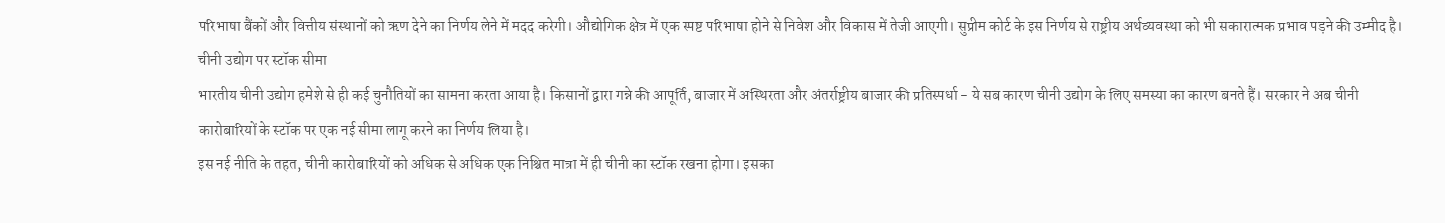परिभाषा बैंकों और वित्तीय संस्थानों को ऋण देने का निर्णय लेने में मदद करेगी। औद्योगिक क्षेत्र में एक स्पष्ट परिभाषा होने से निवेश और विकास में तेजी आएगी। सुप्रीम कोर्ट के इस निर्णय से राष्ट्रीय अर्थव्यवस्था को भी सकारात्मक प्रभाव पड़ने की उम्मीद है।
चीनी उद्योग पर स्टॉक सीमा
भारतीय चीनी उद्योग हमेशे से ही कई चुनौतियों का सामना करता आया है। किसानों द्वारा गन्ने की आपूर्ति, बाजार में अस्थिरता और अंतर्राष्ट्रीय बाजार की प्रतिस्पर्धा - ये सब कारण चीनी उद्योग के लिए समस्या का कारण बनते हैं। सरकार ने अब चीनी कारोबारियों के स्टॉक पर एक नई सीमा लागू करने का निर्णय लिया है।
इस नई नीति के तहत, चीनी कारोबारियों को अधिक से अधिक एक निश्चित मात्रा में ही चीनी का स्टॉक रखना होगा। इसका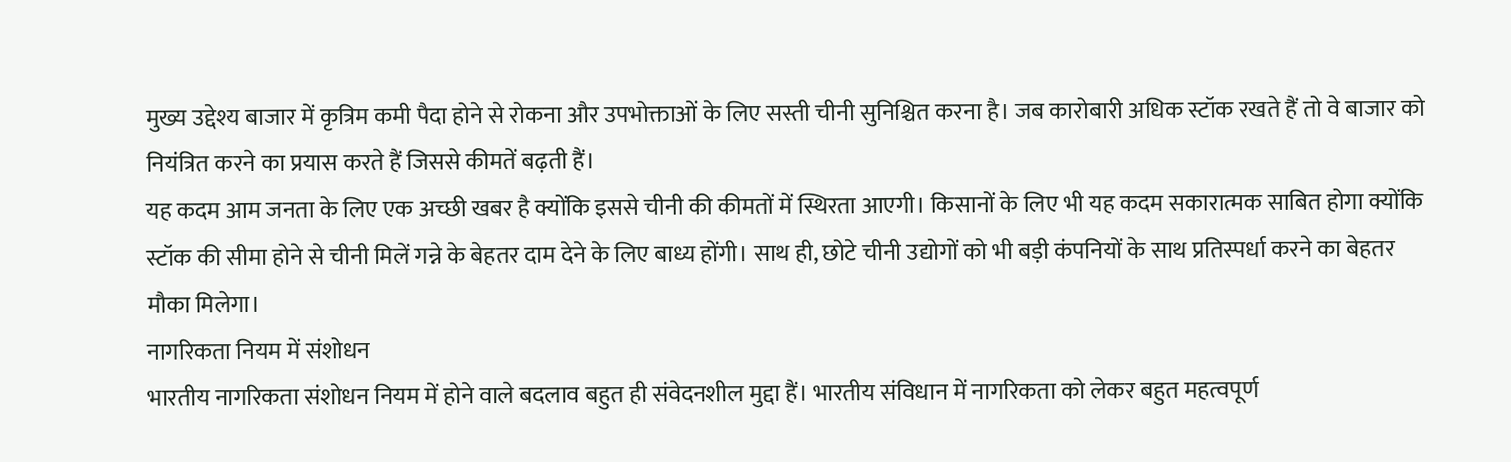मुख्य उद्देश्य बाजार में कृत्रिम कमी पैदा होने से रोकना और उपभोक्ताओं के लिए सस्ती चीनी सुनिश्चित करना है। जब कारोबारी अधिक स्टॉक रखते हैं तो वे बाजार को नियंत्रित करने का प्रयास करते हैं जिससे कीमतें बढ़ती हैं।
यह कदम आम जनता के लिए एक अच्छी खबर है क्योंकि इससे चीनी की कीमतों में स्थिरता आएगी। किसानों के लिए भी यह कदम सकारात्मक साबित होगा क्योंकि स्टॉक की सीमा होने से चीनी मिलें गन्ने के बेहतर दाम देने के लिए बाध्य होंगी। साथ ही, छोटे चीनी उद्योगों को भी बड़ी कंपनियों के साथ प्रतिस्पर्धा करने का बेहतर मौका मिलेगा।
नागरिकता नियम में संशोधन
भारतीय नागरिकता संशोधन नियम में होने वाले बदलाव बहुत ही संवेदनशील मुद्दा हैं। भारतीय संविधान में नागरिकता को लेकर बहुत महत्वपूर्ण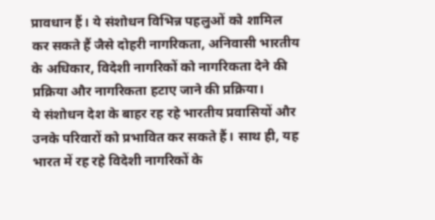प्रावधान हैं। ये संशोधन विभिन्न पहलुओं को शामिल कर सकते हैं जैसे दोहरी नागरिकता, अनिवासी भारतीय के अधिकार, विदेशी नागरिकों को नागरिकता देने की प्रक्रिया और नागरिकता हटाए जाने की प्रक्रिया।
ये संशोधन देश के बाहर रह रहे भारतीय प्रवासियों और उनके परिवारों को प्रभावित कर सकते हैं। साथ ही, यह भारत में रह रहे विदेशी नागरिकों के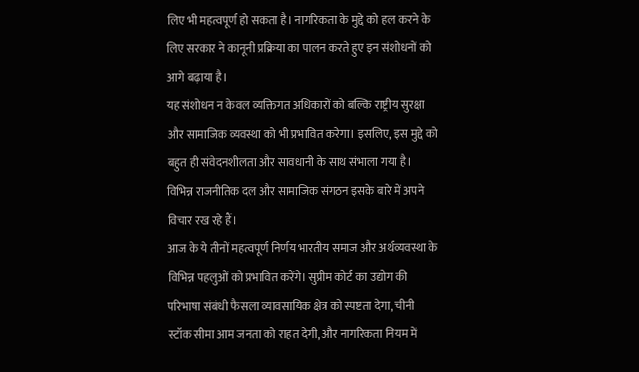लिए भी महत्वपूर्ण हो सकता है। नागरिकता के मुद्दे को हल करने के लिए सरकार ने कानूनी प्रक्रिया का पालन करते हुए इन संशोधनों को आगे बढ़ाया है।
यह संशोधन न केवल व्यक्तिगत अधिकारों को बल्कि राष्ट्रीय सुरक्षा और सामाजिक व्यवस्था को भी प्रभावित करेगा। इसलिए, इस मुद्दे को बहुत ही संवेदनशीलता और सावधानी के साथ संभाला गया है। विभिन्न राजनीतिक दल और सामाजिक संगठन इसके बारे में अपने विचार रख रहे हैं।
आज के ये तीनों महत्वपूर्ण निर्णय भारतीय समाज और अर्थव्यवस्था के विभिन्न पहलुओं को प्रभावित करेंगे। सुप्रीम कोर्ट का उद्योग की परिभाषा संबंधी फैसला व्यावसायिक क्षेत्र को स्पष्टता देगा, चीनी स्टॉक सीमा आम जनता को राहत देगी, और नागरिकता नियम में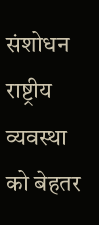संशोधन राष्ट्रीय व्यवस्था को बेहतर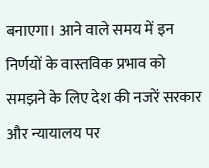बनाएगा। आने वाले समय में इन निर्णयों के वास्तविक प्रभाव को समझने के लिए देश की नजरें सरकार और न्यायालय पर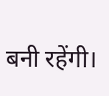बनी रहेंगी।